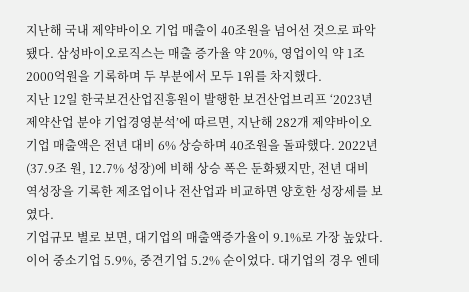지난해 국내 제약바이오 기업 매출이 40조원을 넘어선 것으로 파악됐다. 삼성바이오로직스는 매출 증가율 약 20%, 영업이익 약 1조2000억원을 기록하며 두 부분에서 모두 1위를 차지했다.
지난 12일 한국보건산업진흥원이 발행한 보건산업브리프 ‘2023년 제약산업 분야 기업경영분석’에 따르면, 지난해 282개 제약바이오기업 매출액은 전년 대비 6% 상승하며 40조원을 돌파했다. 2022년(37.9조 원, 12.7% 성장)에 비해 상승 폭은 둔화됐지만, 전년 대비 역성장을 기록한 제조업이나 전산업과 비교하면 양호한 성장세를 보였다.
기업규모 별로 보면, 대기업의 매출액증가율이 9.1%로 가장 높았다. 이어 중소기업 5.9%, 중견기업 5.2% 순이었다. 대기업의 경우 엔데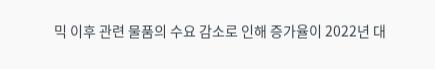믹 이후 관련 물품의 수요 감소로 인해 증가율이 2022년 대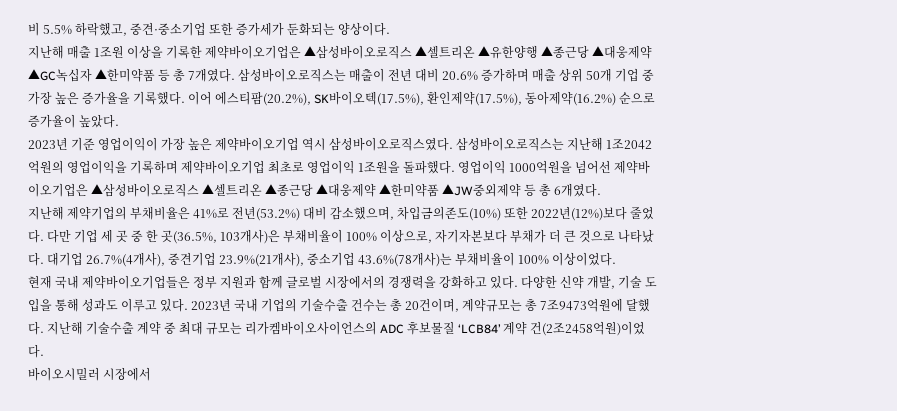비 5.5% 하락했고, 중견·중소기업 또한 증가세가 둔화되는 양상이다.
지난해 매출 1조원 이상을 기록한 제약바이오기업은 ▲삼성바이오로직스 ▲셀트리온 ▲유한양행 ▲종근당 ▲대웅제약 ▲GC녹십자 ▲한미약품 등 총 7개였다. 삼성바이오로직스는 매출이 전년 대비 20.6% 증가하며 매출 상위 50개 기업 중 가장 높은 증가율을 기록했다. 이어 에스티팜(20.2%), SK바이오텍(17.5%), 환인제약(17.5%), 동아제약(16.2%) 순으로 증가율이 높았다.
2023년 기준 영업이익이 가장 높은 제약바이오기업 역시 삼성바이오로직스였다. 삼성바이오로직스는 지난해 1조2042억원의 영업이익을 기록하며 제약바이오기업 최초로 영업이익 1조원을 돌파했다. 영업이익 1000억원을 넘어선 제약바이오기업은 ▲삼성바이오로직스 ▲셀트리온 ▲종근당 ▲대웅제약 ▲한미약품 ▲JW중외제약 등 총 6개였다.
지난해 제약기업의 부채비율은 41%로 전년(53.2%) 대비 감소했으며, 차입금의존도(10%) 또한 2022년(12%)보다 줄었다. 다만 기업 세 곳 중 한 곳(36.5%, 103개사)은 부채비율이 100% 이상으로, 자기자본보다 부채가 더 큰 것으로 나타났다. 대기업 26.7%(4개사), 중견기업 23.9%(21개사), 중소기업 43.6%(78개사)는 부채비율이 100% 이상이었다.
현재 국내 제약바이오기업들은 정부 지원과 함께 글로벌 시장에서의 경쟁력을 강화하고 있다. 다양한 신약 개발, 기술 도입을 통해 성과도 이루고 있다. 2023년 국내 기업의 기술수출 건수는 총 20건이며, 계약규모는 총 7조9473억원에 달했다. 지난해 기술수출 계약 중 최대 규모는 리가켐바이오사이언스의 ADC 후보물질 ‘LCB84’ 계약 건(2조2458억원)이었다.
바이오시밀러 시장에서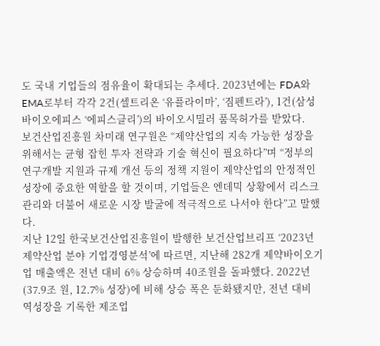도 국내 기업들의 점유율이 확대되는 추세다. 2023년에는 FDA와 EMA로부터 각각 2건(셀트리온 ‘유플라이마’, ‘짐펜트라’), 1건(삼성바이오에피스 ‘에피스클리’)의 바이오시밀러 품목허가를 받았다.
보건산업진흥원 차미래 연구원은 “제약산업의 지속 가능한 성장을 위해서는 균형 잡힌 투자 전략과 기술 혁신이 필요하다”며 “정부의 연구개발 지원과 규제 개선 등의 정책 지원이 제약산업의 안정적인 성장에 중요한 역할을 할 것이며, 기업들은 엔데믹 상황에서 리스크 관리와 더불어 새로운 시장 발굴에 적극적으로 나서야 한다”고 말했다.
지난 12일 한국보건산업진흥원이 발행한 보건산업브리프 ‘2023년 제약산업 분야 기업경영분석’에 따르면, 지난해 282개 제약바이오기업 매출액은 전년 대비 6% 상승하며 40조원을 돌파했다. 2022년(37.9조 원, 12.7% 성장)에 비해 상승 폭은 둔화됐지만, 전년 대비 역성장을 기록한 제조업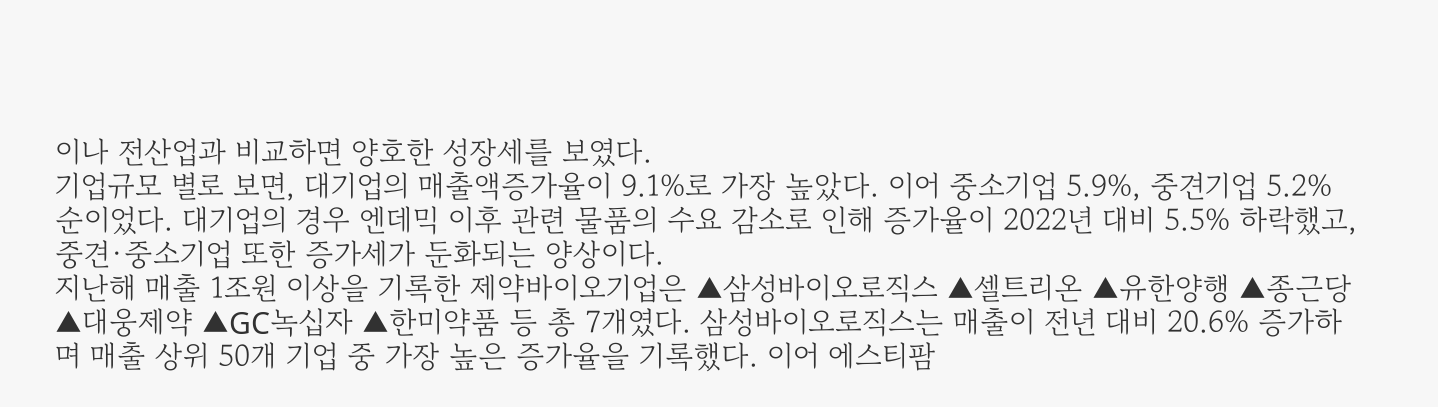이나 전산업과 비교하면 양호한 성장세를 보였다.
기업규모 별로 보면, 대기업의 매출액증가율이 9.1%로 가장 높았다. 이어 중소기업 5.9%, 중견기업 5.2% 순이었다. 대기업의 경우 엔데믹 이후 관련 물품의 수요 감소로 인해 증가율이 2022년 대비 5.5% 하락했고, 중견·중소기업 또한 증가세가 둔화되는 양상이다.
지난해 매출 1조원 이상을 기록한 제약바이오기업은 ▲삼성바이오로직스 ▲셀트리온 ▲유한양행 ▲종근당 ▲대웅제약 ▲GC녹십자 ▲한미약품 등 총 7개였다. 삼성바이오로직스는 매출이 전년 대비 20.6% 증가하며 매출 상위 50개 기업 중 가장 높은 증가율을 기록했다. 이어 에스티팜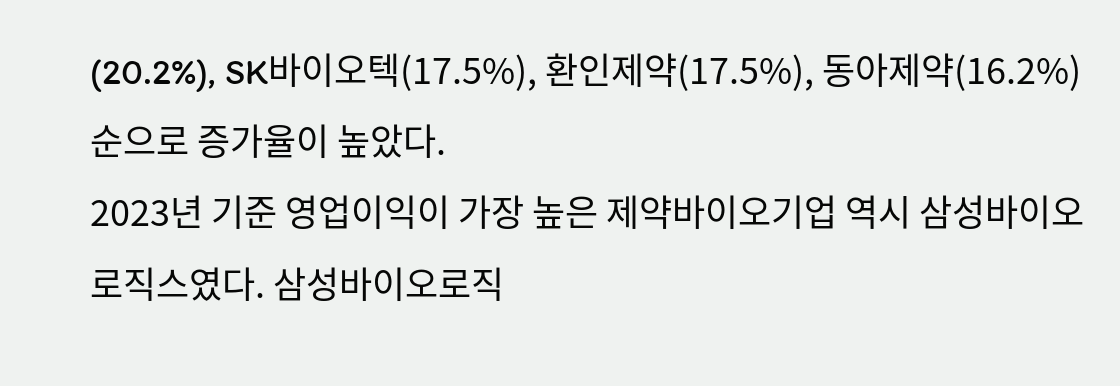(20.2%), SK바이오텍(17.5%), 환인제약(17.5%), 동아제약(16.2%) 순으로 증가율이 높았다.
2023년 기준 영업이익이 가장 높은 제약바이오기업 역시 삼성바이오로직스였다. 삼성바이오로직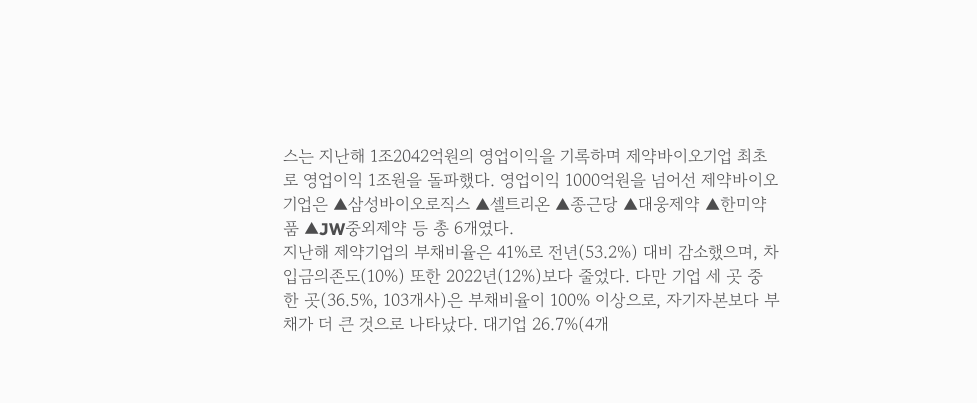스는 지난해 1조2042억원의 영업이익을 기록하며 제약바이오기업 최초로 영업이익 1조원을 돌파했다. 영업이익 1000억원을 넘어선 제약바이오기업은 ▲삼성바이오로직스 ▲셀트리온 ▲종근당 ▲대웅제약 ▲한미약품 ▲JW중외제약 등 총 6개였다.
지난해 제약기업의 부채비율은 41%로 전년(53.2%) 대비 감소했으며, 차입금의존도(10%) 또한 2022년(12%)보다 줄었다. 다만 기업 세 곳 중 한 곳(36.5%, 103개사)은 부채비율이 100% 이상으로, 자기자본보다 부채가 더 큰 것으로 나타났다. 대기업 26.7%(4개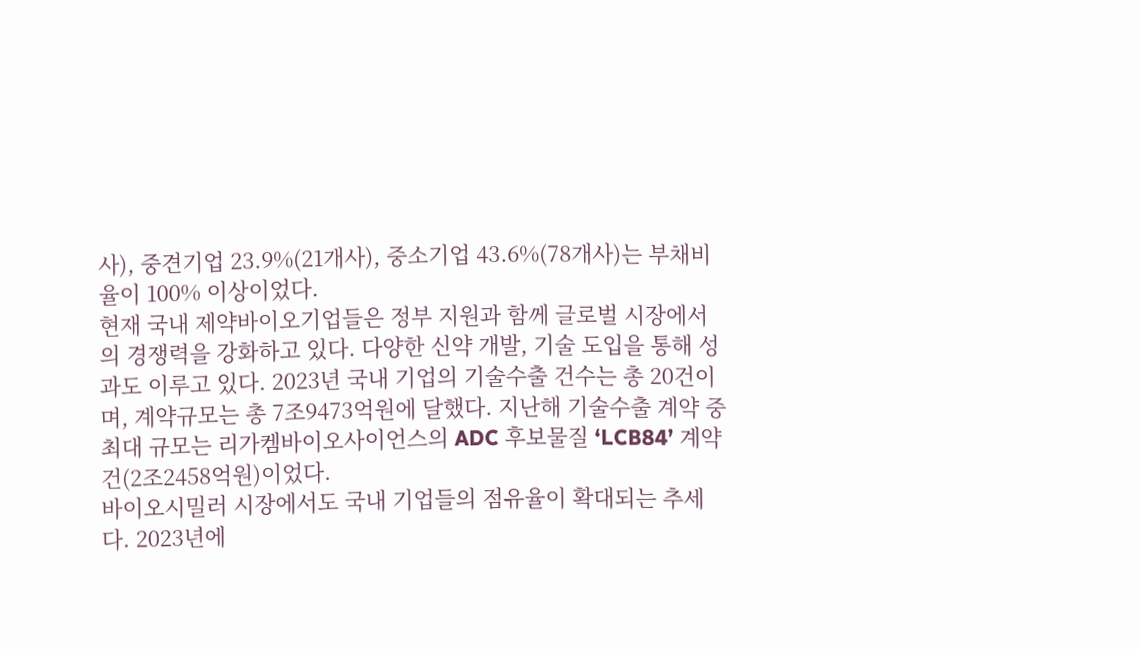사), 중견기업 23.9%(21개사), 중소기업 43.6%(78개사)는 부채비율이 100% 이상이었다.
현재 국내 제약바이오기업들은 정부 지원과 함께 글로벌 시장에서의 경쟁력을 강화하고 있다. 다양한 신약 개발, 기술 도입을 통해 성과도 이루고 있다. 2023년 국내 기업의 기술수출 건수는 총 20건이며, 계약규모는 총 7조9473억원에 달했다. 지난해 기술수출 계약 중 최대 규모는 리가켐바이오사이언스의 ADC 후보물질 ‘LCB84’ 계약 건(2조2458억원)이었다.
바이오시밀러 시장에서도 국내 기업들의 점유율이 확대되는 추세다. 2023년에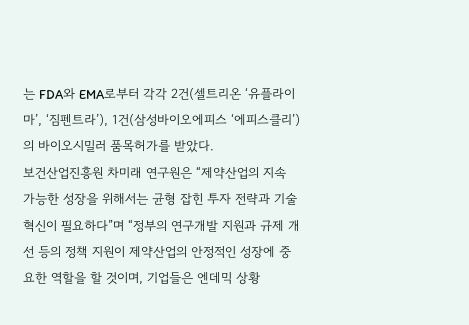는 FDA와 EMA로부터 각각 2건(셀트리온 ‘유플라이마’, ‘짐펜트라’), 1건(삼성바이오에피스 ‘에피스클리’)의 바이오시밀러 품목허가를 받았다.
보건산업진흥원 차미래 연구원은 “제약산업의 지속 가능한 성장을 위해서는 균형 잡힌 투자 전략과 기술 혁신이 필요하다”며 “정부의 연구개발 지원과 규제 개선 등의 정책 지원이 제약산업의 안정적인 성장에 중요한 역할을 할 것이며, 기업들은 엔데믹 상황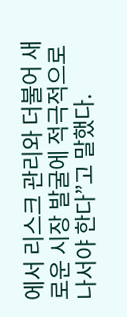에서 리스크 관리와 더불어 새로운 시장 발굴에 적극적으로 나서야 한다”고 말했다.